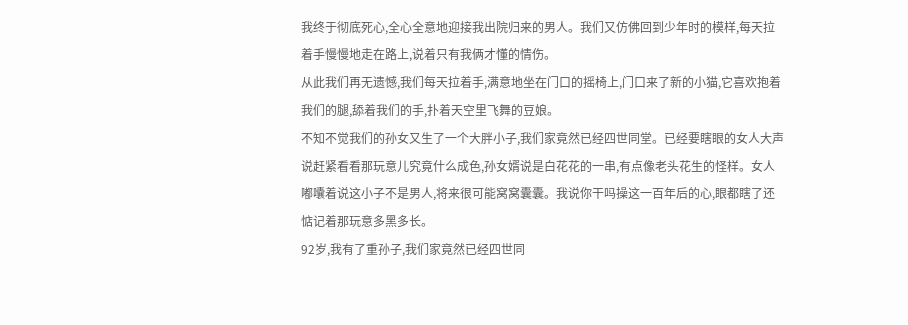我终于彻底死心,全心全意地迎接我出院归来的男人。我们又仿佛回到少年时的模样,每天拉着手慢慢地走在路上,说着只有我俩才懂的情伤。
从此我们再无遗憾,我们每天拉着手,满意地坐在门口的摇椅上,门口来了新的小猫,它喜欢抱着我们的腿,舔着我们的手,扑着天空里飞舞的豆娘。
不知不觉我们的孙女又生了一个大胖小子,我们家竟然已经四世同堂。已经要瞎眼的女人大声说赶紧看看那玩意儿究竟什么成色,孙女婿说是白花花的一串,有点像老头花生的怪样。女人嘟囔着说这小子不是男人,将来很可能窝窝囊囊。我说你干吗操这一百年后的心,眼都瞎了还惦记着那玩意多黑多长。
92岁,我有了重孙子,我们家竟然已经四世同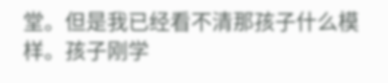堂。但是我已经看不清那孩子什么模样。孩子刚学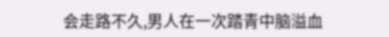会走路不久,男人在一次踏青中脑溢血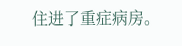住进了重症病房。